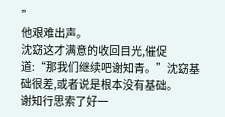”
他艰难出声。
沈窈这才满意的收回目光,催促道:“那我们继续吧谢知青。”沈窈基础很差,或者说是根本没有基础。
谢知行思索了好一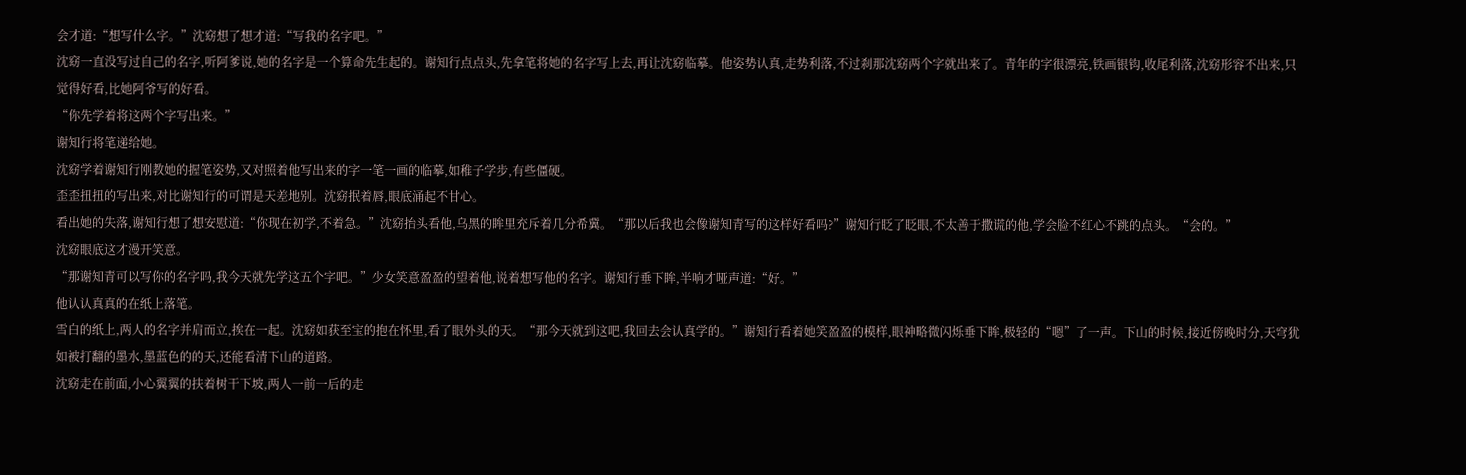会才道:“想写什么字。”沈窈想了想才道:“写我的名字吧。”
沈窈一直没写过自己的名字,听阿爹说,她的名字是一个算命先生起的。谢知行点点头,先拿笔将她的名字写上去,再让沈窈临摹。他姿势认真,走势利落,不过刹那沈窈两个字就出来了。青年的字很漂亮,铁画银钩,收尾利落,沈窈形容不出来,只觉得好看,比她阿爷写的好看。
“你先学着将这两个字写出来。”
谢知行将笔递给她。
沈窈学着谢知行刚教她的握笔姿势,又对照着他写出来的字一笔一画的临摹,如稚子学步,有些僵硬。
歪歪扭扭的写出来,对比谢知行的可谓是天差地别。沈窈抿着唇,眼底涌起不甘心。
看出她的失落,谢知行想了想安慰道:“你现在初学,不着急。”沈窈抬头看他,乌黑的眸里充斥着几分希冀。“那以后我也会像谢知青写的这样好看吗?”谢知行眨了眨眼,不太善于撒谎的他,学会脸不红心不跳的点头。“会的。”
沈窈眼底这才漫开笑意。
“那谢知青可以写你的名字吗,我今天就先学这五个字吧。”少女笑意盈盈的望着他,说着想写他的名字。谢知行垂下眸,半响才哑声道:“好。”
他认认真真的在纸上落笔。
雪白的纸上,两人的名字并肩而立,挨在一起。沈窈如获至宝的抱在怀里,看了眼外头的天。“那今天就到这吧,我回去会认真学的。”谢知行看着她笑盈盈的模样,眼神略微闪烁垂下眸,极轻的“嗯”了一声。下山的时候,接近傍晚时分,天穹犹如被打翻的墨水,墨蓝色的的天,还能看清下山的道路。
沈窈走在前面,小心翼翼的扶着树干下坡,两人一前一后的走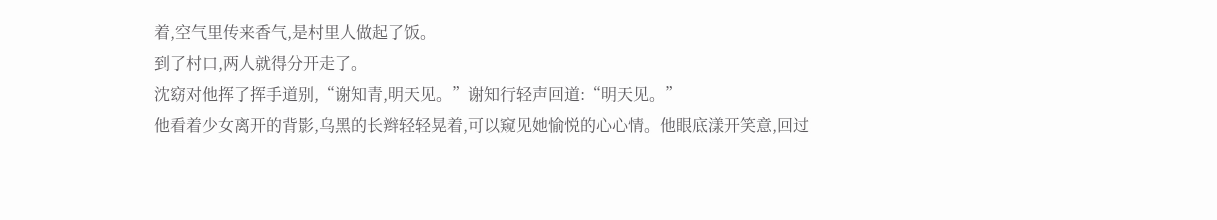着,空气里传来香气,是村里人做起了饭。
到了村口,两人就得分开走了。
沈窈对他挥了挥手道别,“谢知青,明天见。”谢知行轻声回道:“明天见。”
他看着少女离开的背影,乌黑的长辫轻轻晃着,可以窥见她愉悦的心心情。他眼底漾开笑意,回过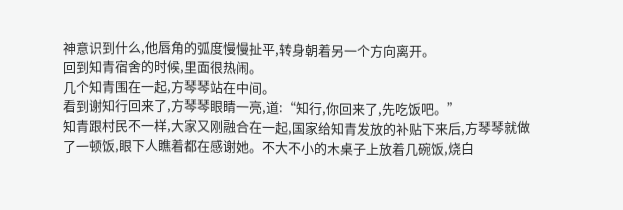神意识到什么,他唇角的弧度慢慢扯平,转身朝着另一个方向离开。
回到知青宿舍的时候,里面很热闹。
几个知青围在一起,方琴琴站在中间。
看到谢知行回来了,方琴琴眼睛一亮,道:“知行,你回来了,先吃饭吧。”
知青跟村民不一样,大家又刚融合在一起,国家给知青发放的补贴下来后,方琴琴就做了一顿饭,眼下人瞧着都在感谢她。不大不小的木桌子上放着几碗饭,烧白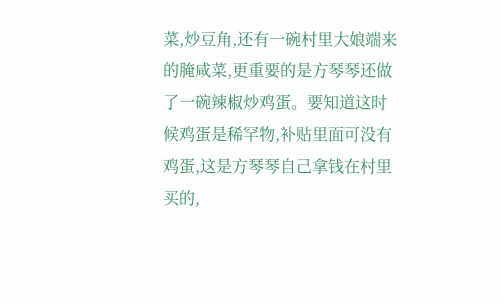菜,炒豆角,还有一碗村里大娘端来的腌咸菜,更重要的是方琴琴还做了一碗辣椒炒鸡蛋。要知道这时候鸡蛋是稀罕物,补贴里面可没有鸡蛋,这是方琴琴自己拿钱在村里买的,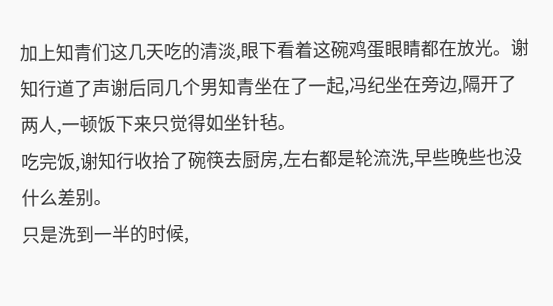加上知青们这几天吃的清淡,眼下看着这碗鸡蛋眼睛都在放光。谢知行道了声谢后同几个男知青坐在了一起,冯纪坐在旁边,隔开了两人,一顿饭下来只觉得如坐针毡。
吃完饭,谢知行收拾了碗筷去厨房,左右都是轮流洗,早些晚些也没什么差别。
只是洗到一半的时候,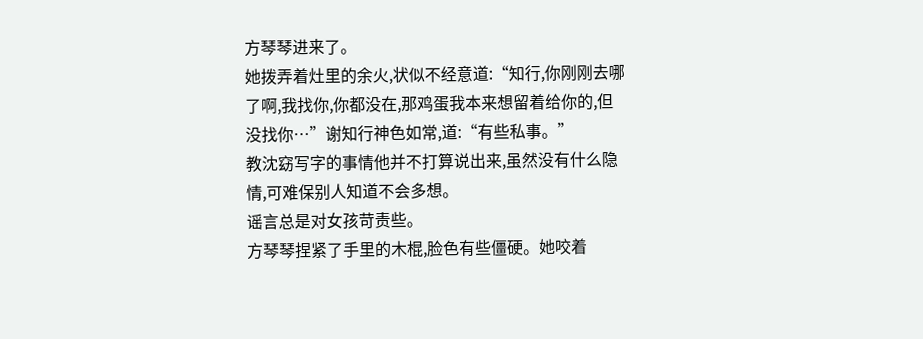方琴琴进来了。
她拨弄着灶里的余火,状似不经意道:“知行,你刚刚去哪了啊,我找你,你都没在,那鸡蛋我本来想留着给你的,但没找你…”谢知行神色如常,道:“有些私事。”
教沈窈写字的事情他并不打算说出来,虽然没有什么隐情,可难保别人知道不会多想。
谣言总是对女孩苛责些。
方琴琴捏紧了手里的木棍,脸色有些僵硬。她咬着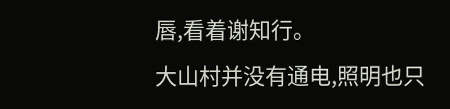唇,看着谢知行。
大山村并没有通电,照明也只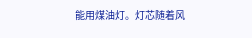能用煤油灯。灯芯随着风